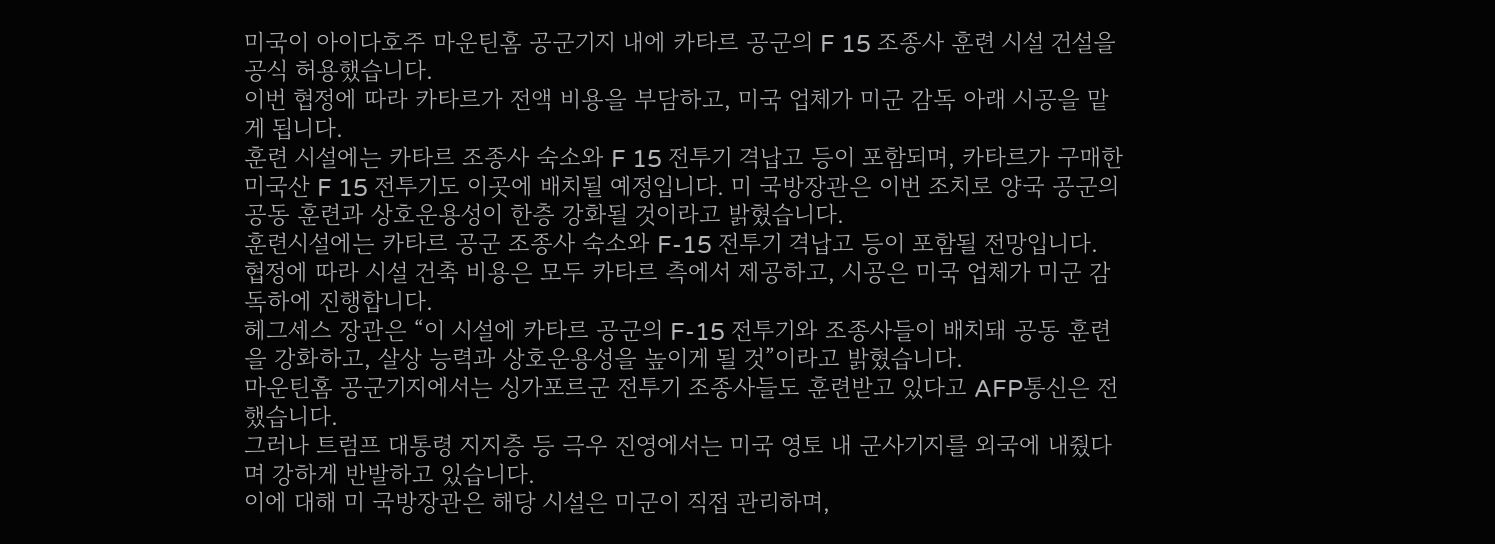미국이 아이다호주 마운틴홈 공군기지 내에 카타르 공군의 F 15 조종사 훈련 시설 건설을 공식 허용했습니다.
이번 협정에 따라 카타르가 전액 비용을 부담하고, 미국 업체가 미군 감독 아래 시공을 맡게 됩니다.
훈련 시설에는 카타르 조종사 숙소와 F 15 전투기 격납고 등이 포함되며, 카타르가 구매한 미국산 F 15 전투기도 이곳에 배치될 예정입니다. 미 국방장관은 이번 조치로 양국 공군의 공동 훈련과 상호운용성이 한층 강화될 것이라고 밝혔습니다.
훈련시설에는 카타르 공군 조종사 숙소와 F-15 전투기 격납고 등이 포함될 전망입니다.
협정에 따라 시설 건축 비용은 모두 카타르 측에서 제공하고, 시공은 미국 업체가 미군 감독하에 진행합니다.
헤그세스 장관은 “이 시설에 카타르 공군의 F-15 전투기와 조종사들이 배치돼 공동 훈련을 강화하고, 살상 능력과 상호운용성을 높이게 될 것”이라고 밝혔습니다.
마운틴홈 공군기지에서는 싱가포르군 전투기 조종사들도 훈련받고 있다고 AFP통신은 전했습니다.
그러나 트럼프 대통령 지지층 등 극우 진영에서는 미국 영토 내 군사기지를 외국에 내줬다며 강하게 반발하고 있습니다.
이에 대해 미 국방장관은 해당 시설은 미군이 직접 관리하며,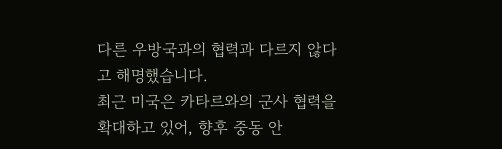다른 우방국과의 협력과 다르지 않다고 해명했습니다.
최근 미국은 카타르와의 군사 협력을 확대하고 있어, 향후 중동 안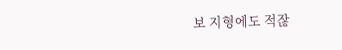보 지형에도 적잖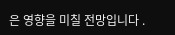은 영향을 미칠 전망입니다 .